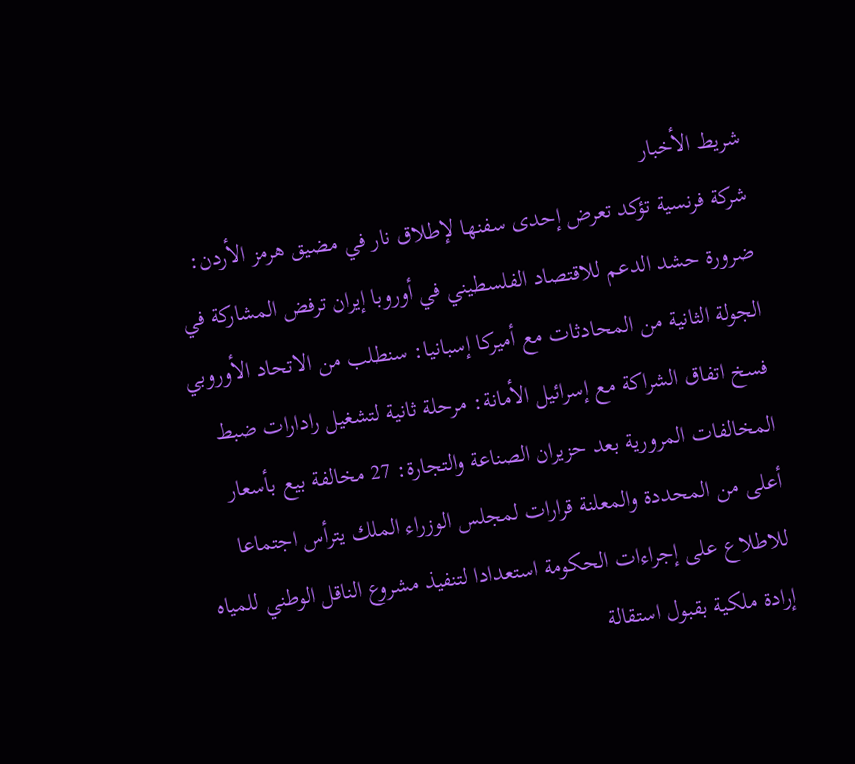شريط الأخبار
شركة فرنسية تؤكد تعرض إحدى سفنها لإطلاق نار في مضيق هرمز الأردن: ضرورة حشد الدعم للاقتصاد الفلسطيني في أوروبا إيران ترفض المشاركة في الجولة الثانية من المحادثات مع أميركا إسبانيا: سنطلب من الاتحاد الأوروبي فسخ اتفاق الشراكة مع إسرائيل الأمانة: مرحلة ثانية لتشغيل رادارات ضبط المخالفات المرورية بعد حزيران الصناعة والتجارة: 27 مخالفة بيع بأسعار أعلى من المحددة والمعلنة قرارات لمجلس الوزراء الملك يترأس اجتماعا للاطلاع على إجراءات الحكومة استعدادا لتنفيذ مشروع الناقل الوطني للمياه إرادة ملكية بقبول استقالة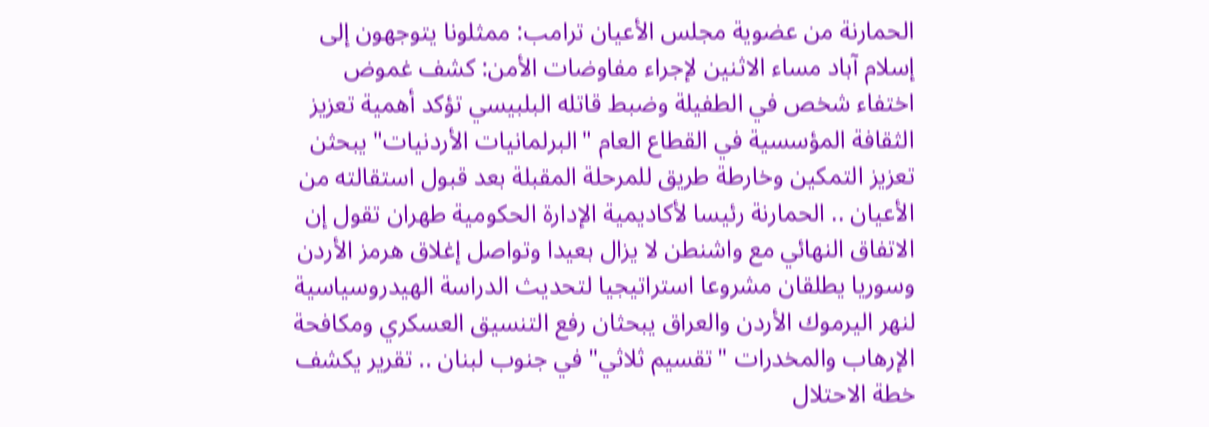الحمارنة من عضوية مجلس الأعيان ترامب: ممثلونا يتوجهون إلى إسلام آباد مساء الاثنين لإجراء مفاوضات الأمن: كشف غموض اختفاء شخص في الطفيلة وضبط قاتله البلبيسي تؤكد أهمية تعزيز الثقافة المؤسسية في القطاع العام "البرلمانيات الأردنيات" يبحثن تعزيز التمكين وخارطة طريق للمرحلة المقبلة بعد قبول استقالته من الأعيان .. الحمارنة رئيسا لأكاديمية الإدارة الحكومية طهران تقول إن الاتفاق النهائي مع واشنطن لا يزال بعيدا وتواصل إغلاق هرمز الأردن وسوريا يطلقان مشروعا استراتيجيا لتحديث الدراسة الهيدروسياسية لنهر اليرموك الأردن والعراق يبحثان رفع التنسيق العسكري ومكافحة الإرهاب والمخدرات "تقسيم ثلاثي" في جنوب لبنان .. تقرير يكشف خطة الاحتلال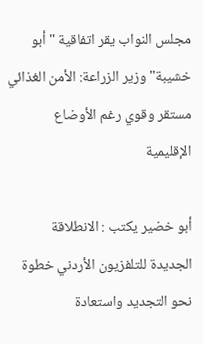مجلس النواب يقر اتفاقية "أبو خشيبة" وزير الزراعة: الأمن الغذائي مستقر وقوي رغم الأوضاع الإقليمية

أبو خضير يكتب : الانطلاقة الجديدة للتلفزيون الأردني خطوة نحو التجديد واستعادة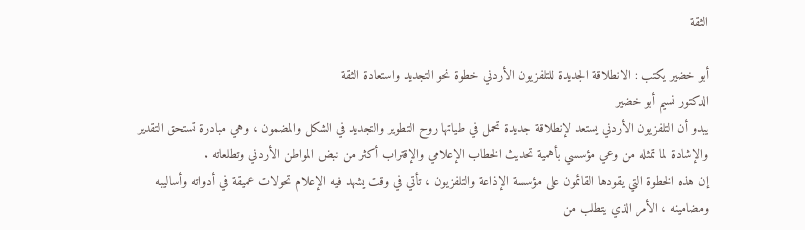الثقة

أبو خضير يكتب : الانطلاقة الجديدة للتلفزيون الأردني خطوة نحو التجديد واستعادة الثقة
الدكتور نسيم أبو خضير
يبدو أن التلفزيون الأردني يستعد لإنطلاقة جديدة تحمل في طياتها روح التطوير والتجديد في الشكل والمضمون ، وهي مبادرة تستحق التقدير والإشادة لما تمثله من وعي مؤسسي بأهمية تحديث الخطاب الإعلامي والإقتراب أكثر من نبض المواطن الأردني وتطلعاته .
إن هذه الخطوة التي يقودها القائمون على مؤسسة الإذاعة والتلفزيون ، تأتي في وقت يشهد فيه الإعلام تحولات عميقة في أدواته وأساليبه ومضامينه ، الأمر الذي يتطلب من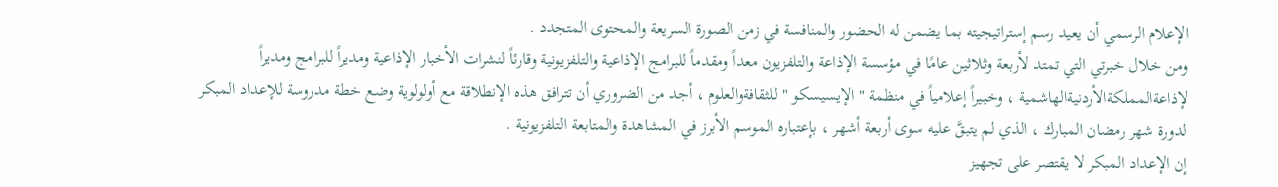الإعلام الرسمي أن يعيد رسم إستراتيجيته بما يضمن له الحضور والمنافسة في زمن الصورة السريعة والمحتوى المتجدد .
ومن خلال خبرتي التي تمتد لأربعة وثلاثين عامًا في مؤسسة الإذاعة والتلفزيون معداً ومقدماً للبرامج الإذاعية والتلفزيونية وقارئاً لنشرات الأخبار الإذاعية ومديراً للبرامج ومديراً لإذاعةالمملكةالأردنيةالهاشمية ، وخبيراً إعلامياً في منظمة " الإيسيسكو " للثقافةوالعلوم ، أجد من الضروري أن تترافق هذه الإنطلاقة مع أولولوية وضع خطة مدروسة للإعداد المبكر لدورة شهر رمضان المبارك ، الذي لم يتبقَّ عليه سوى أربعة أشهر ، بإعتباره الموسم الأبرز في المشاهدة والمتابعة التلفزيونية .
إن الإعداد المبكر لا يقتصر على تجهيز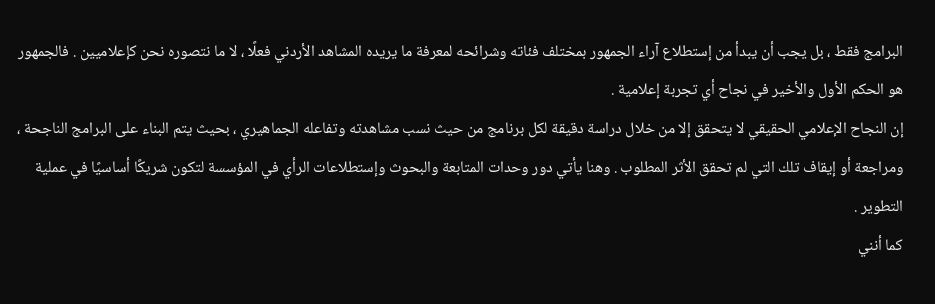البرامج فقط ، بل يجب أن يبدأ من إستطلاع آراء الجمهور بمختلف فئاته وشرائحه لمعرفة ما يريده المشاهد الأردني فعلًا ، لا ما نتصوره نحن كإعلاميين . فالجمهور هو الحكم الأول والأخير في نجاح أي تجربة إعلامية .
إن النجاح الإعلامي الحقيقي لا يتحقق إلا من خلال دراسة دقيقة لكل برنامج من حيث نسب مشاهدته وتفاعله الجماهيري ، بحيث يتم البناء على البرامج الناجحة ، ومراجعة أو إيقاف تلك التي لم تحقق الأثر المطلوب . وهنا يأتي دور وحدات المتابعة والبحوث وإستطلاعات الرأي في المؤسسة لتكون شريكًا أساسيًا في عملية التطوير .
كما أنني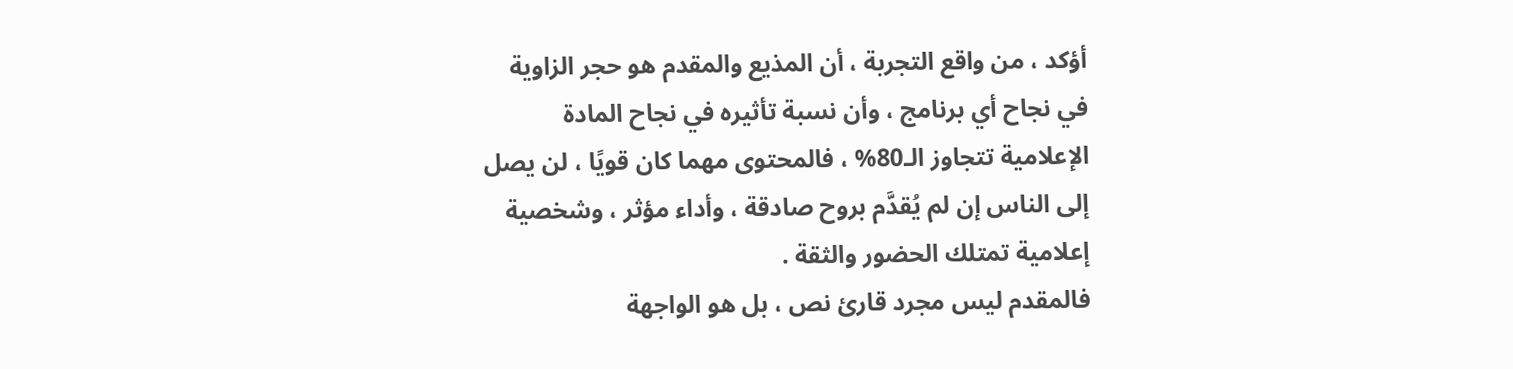أؤكد ، من واقع التجربة ، أن المذيع والمقدم هو حجر الزاوية في نجاح أي برنامج ، وأن نسبة تأثيره في نجاح المادة الإعلامية تتجاوز الـ80% ، فالمحتوى مهما كان قويًا ، لن يصل إلى الناس إن لم يُقدَّم بروح صادقة ، وأداء مؤثر ، وشخصية إعلامية تمتلك الحضور والثقة .
فالمقدم ليس مجرد قارئ نص ، بل هو الواجهة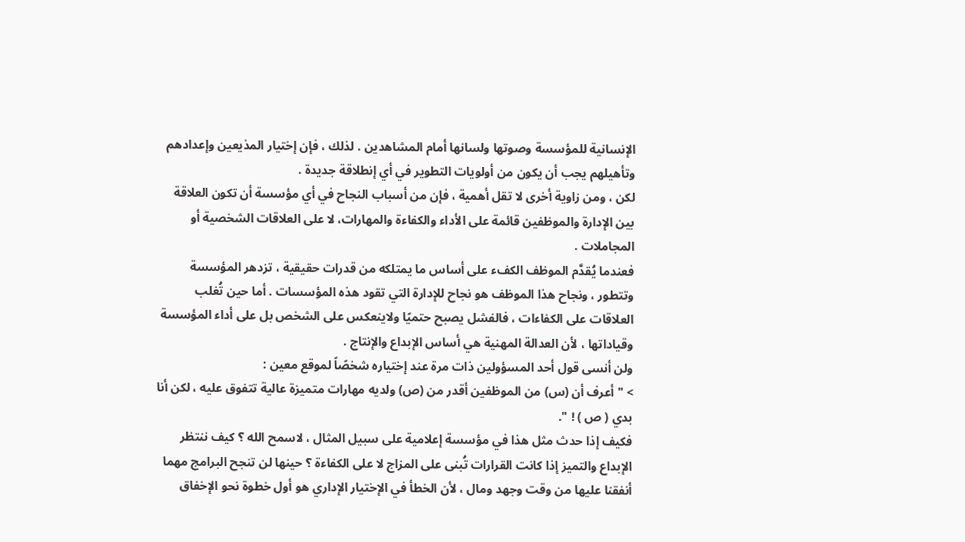الإنسانية للمؤسسة وصوتها ولسانها أمام المشاهدين . لذلك ، فإن إختيار المذيعين وإعدادهم وتأهيلهم يجب أن يكون من أولويات التطوير في أي إنطلاقة جديدة .
لكن ، ومن زاوية أخرى لا تقل أهمية ، فإن من أسباب النجاح في أي مؤسسة أن تكون العلاقة بين الإدارة والموظفين قائمة على الأداء والكفاءة والمهارات، لا على العلاقات الشخصية أو المجاملات .
فعندما يُقدَّم الموظف الكفء على أساس ما يمتلكه من قدرات حقيقية ، تزدهر المؤسسة وتتطور ، ونجاح هذا الموظف هو نجاح للإدارة التي تقود هذه المؤسسات . أما حين تُغلب العلاقات على الكفاءات ، فالفشل يصبح حتميًا ولاينعكس على الشخص بل على أداء المؤسسة وقياداتها ، لأن العدالة المهنية هي أساس الإبداع والإنتاج .
ولن أنسى قول أحد المسؤولين ذات مرة عند إختياره شخصًاً لموقع معين :
> "أعرف أن (س) من الموظفين أقدر من (ص) ولديه مهارات متميزة عالية تتفوق عليه ، لكن أنا بدي ( ص ) ! ".
فكيف إذا حدث مثل هذا في مؤسسة إعلامية على سبيل المثال ، لاسمح الله ؟ كيف ننتظر الإبداع والتميز إذا كانت القرارات تُبنى على المزاج لا على الكفاءة ؟ حينها لن تنجح البرامج مهما أنفقنا عليها من وقت وجهد ومال ، لأن الخطأ في الإختيار الإداري هو أول خطوة نحو الإخفاق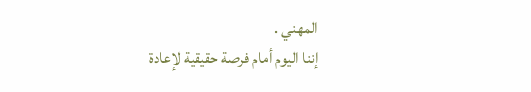المهني .
إننا اليوم أمام فرصة حقيقية لإعادة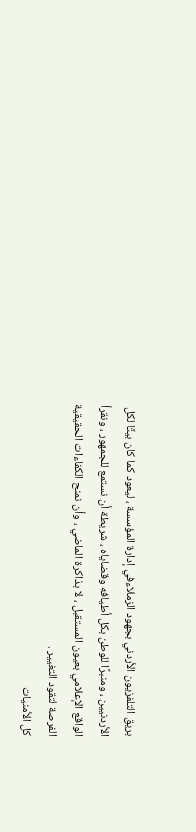بريق التلفزيون الأردني بجهود الزملاءفي إدارة المؤسسة ، ليعود كما كان بيتًا لكل الأردنيين ، ومنبرًا للوطن بكل أطيافه وقضاياه ، شريطة أن نستمع للجمهور ، ونقرأ الواقع الإعلامي بعيون المستقبل ، لا بذاكرة الماضي ، وأن نمنح الكفاءات الحقيقية الفرصة لتقود التغيير .
كل الأمنيات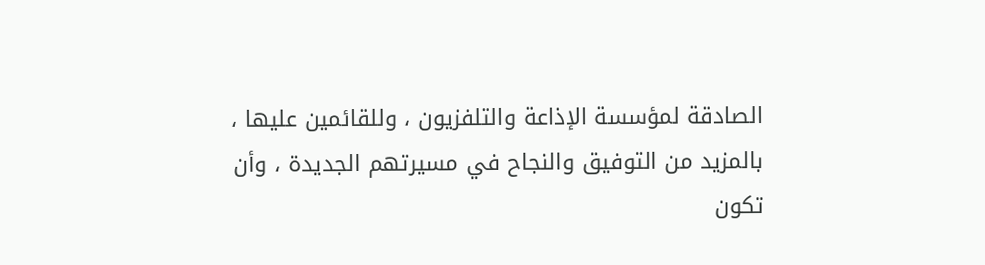الصادقة لمؤسسة الإذاعة والتلفزيون ، وللقائمين عليها ، بالمزيد من التوفيق والنجاح في مسيرتهم الجديدة ، وأن تكون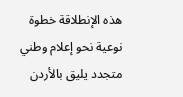هذه الإنطلاقة خطوة نوعية نحو إعلام وطني متجدد يليق بالأردن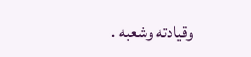وقيادته وشعبه .